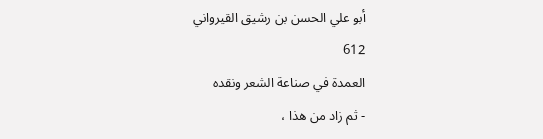أبو علي الحسن بن رشيق القيرواني
612
العمدة في صناعة الشعر ونقده
- ثم زاد من هذا ،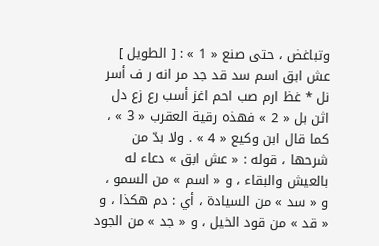وتباغض ، حتى صنع « 1 » : [ الطويل ] عش ابق اسم سد قد جد مر انه ر ف أسر نل * غظ ارم صب احم اغز أسب رع زع دل اثن بل « 2 » فهذه رقية العقرب « 3 » ، كما قال ابن وكيع « 4 » . ولا بدّ من شرحها ، قوله : « عش ابق » دعاء له بالعيش والبقاء ، و « اسم » من السمو ، و « سد » من السيادة ، أي : دم هكذا ، و « قد » من قود الخيل ، و « جد » من الجود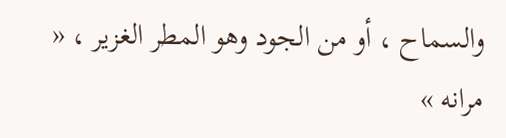والسماح ، أو من الجود وهو المطر الغزير ، « مرانه »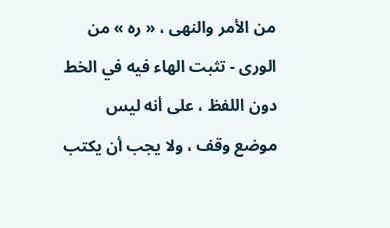من الأمر والنهى ، « ره » من الورى - تثبت الهاء فيه في الخط دون اللفظ ، على أنه ليس موضع وقف ، ولا يجب أن يكتب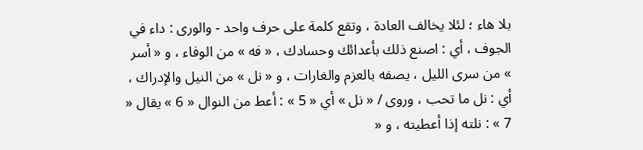بلا هاء ؛ لئلا يخالف العادة ، وتقع كلمة على حرف واحد - والورى : داء في الجوف ، أي : اصنع ذلك بأعدائك وحسادك ، « فه » من الوفاء ، و « أسر » من سرى الليل ، يصفه بالعزم والغارات ، و « نل » من النيل والإدراك ، أي : نل ما تحب ، وروى / « نل » أي « 5 » : أعط من النوال « 6 » يقال « 7 » : نلته إذا أعطيته ، و «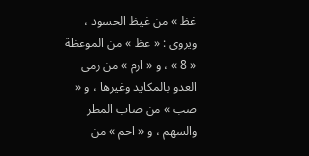غظ » من غيظ الحسود ، ويروى : « عظ » من الموعظة « 8 » ، و « ارم » من رمى العدو بالمكايد وغيرها ، و « صب » من صاب المطر والسهم ، و « احم » من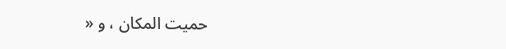حميت المكان ، و «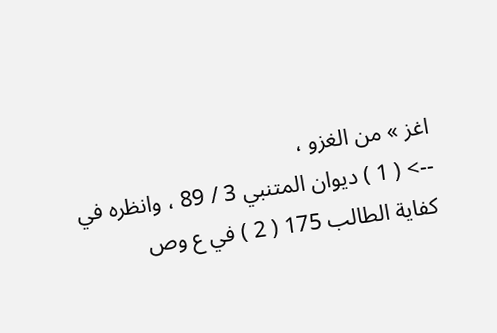اغز » من الغزو ،
--> ( 1 ) ديوان المتنبي 3 / 89 ، وانظره في كفاية الطالب 175 ( 2 ) في ع وص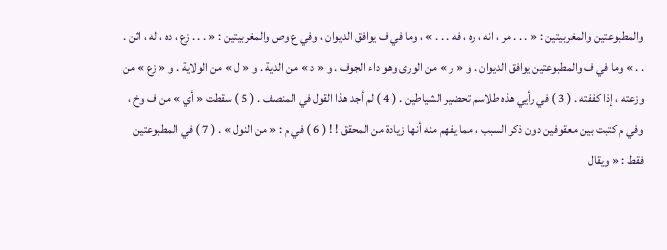والمطبوعتين والمغربيتين : « . . . مر ، انه ، ره ، فه . . . » ، وما في ف يوافق الديوان ، وفي ع وص والمغربيتين : « . . . زع ، ده ، له ، اثن . . . » وما في ف والمطبوعتين يوافق الديوان . و « ر » من الورى وهو داء الجوف . و « د » من الدية . و « ل » من الولاية . و « زع » من وزعته ، إذا كففته . ( 3 ) في رأيي هذه طلاسم تحضير الشياطين . ( 4 ) لم أجد هذا القول في المنصف . ( 5 ) سقطت « أي » من ف وخ ، وفي م كتبت بين معقوفين دون ذكر السبب ، مما يفهم منه أنها زيادة من المحقق ! ! ( 6 ) في م : « من النول » . ( 7 ) في المطبوعتين فقط : « ويقال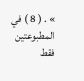» . ( 8 ) في المطبوعتين فقط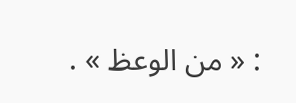: « من الوعظ » .